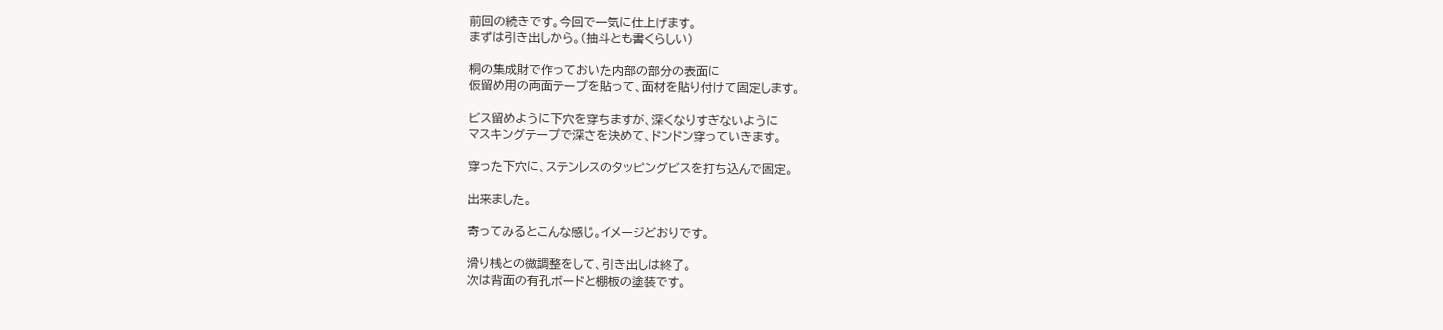前回の続きです。今回で一気に仕上げます。
まずは引き出しから。(抽斗とも書くらしい)

桐の集成財で作っておいた内部の部分の表面に
仮留め用の両面テープを貼って、面材を貼り付けて固定します。

ビス留めように下穴を穿ちますが、深くなりすぎないように
マスキングテープで深さを決めて、ドンドン穿っていきます。

穿った下穴に、ステンレスのタッピングビスを打ち込んで固定。

出来ました。

寄ってみるとこんな感じ。イメージどおりです。

滑り桟との微調整をして、引き出しは終了。
次は背面の有孔ボードと棚板の塗装です。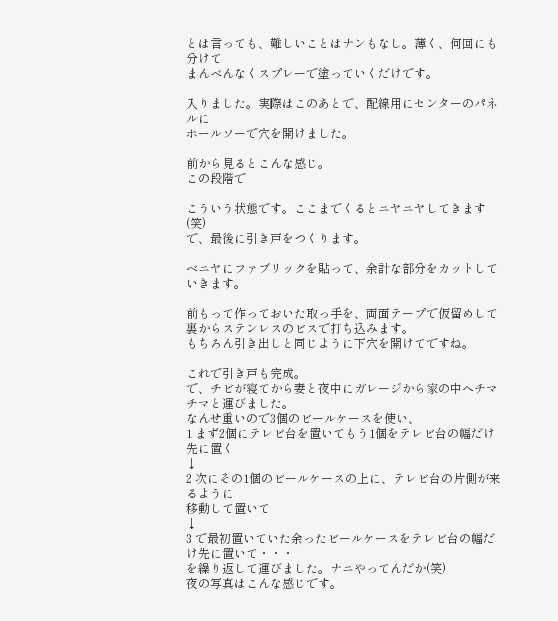とは言っても、難しいことはナンもなし。薄く、何回にも分けて
まんべんなくスプレーで塗っていくだけです。

入りました。実際はこのあとで、配線用にセンターのパネルに
ホールソーで穴を開けました。

前から見るとこんな感じ。
この段階で

こういう状態です。ここまでくるとニヤニヤしてきます(笑)
で、最後に引き戸をつくります。

ベニヤにファブリックを貼って、余計な部分をカットしていきます。

前もって作っておいた取っ手を、両面テープで仮留めして
裏からステンレスのビスで打ち込みます。
もちろん引き出しと同じように下穴を開けてですね。

これで引き戸も完成。
で、チビが寝てから妻と夜中にガレージから家の中へチマチマと運びました。
なんせ重いので3個のビールケースを使い、
1 まず2個にテレビ台を置いてもう1個をテレビ台の幅だけ先に置く
↓
2 次にその1個のビールケースの上に、テレビ台の片側が来るように
移動して置いて
↓
3 で最初置いていた余ったビールケースをテレビ台の幅だけ先に置いて・・・
を繰り返して運びました。ナニやってんだか(笑)
夜の写真はこんな感じです。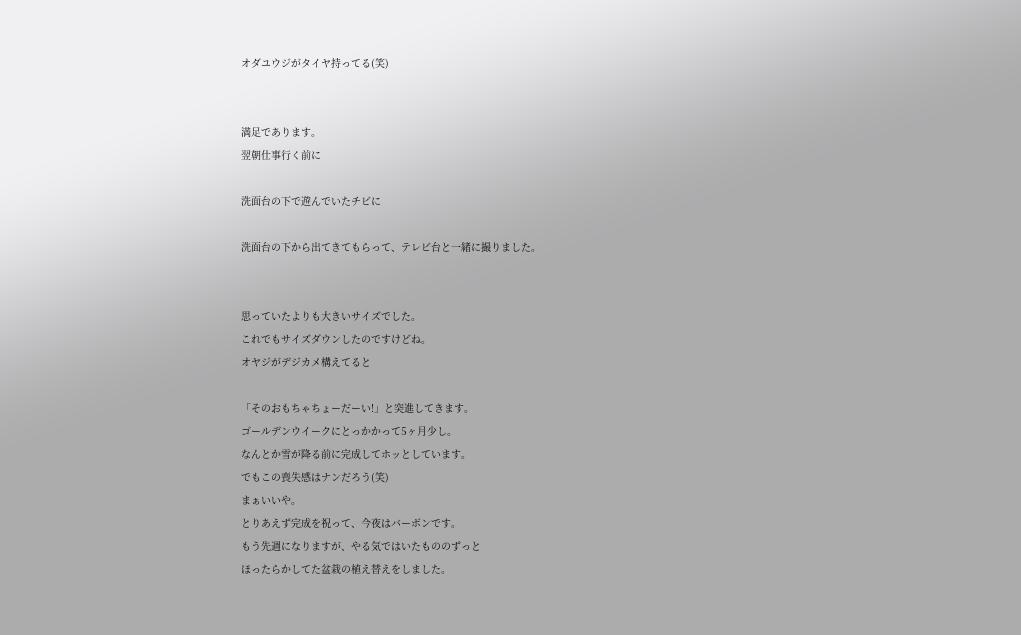オダユウジがタイヤ持ってる(笑)


満足であります。
翌朝仕事行く前に

洗面台の下で遊んでいたチビに

洗面台の下から出てきてもらって、テレビ台と一緒に撮りました。


思っていたよりも大きいサイズでした。
これでもサイズダウンしたのですけどね。
オヤジがデジカメ構えてると

「そのおもちゃちょーだーい!」と突進してきます。
ゴールデンウイークにとっかかって5ヶ月少し。
なんとか雪が降る前に完成してホッとしています。
でもこの喪失感はナンだろう(笑)
まぁいいや。
とりあえず完成を祝って、今夜はバーボンです。
もう先週になりますが、やる気ではいたもののずっと
ほったらかしてた盆栽の植え替えをしました。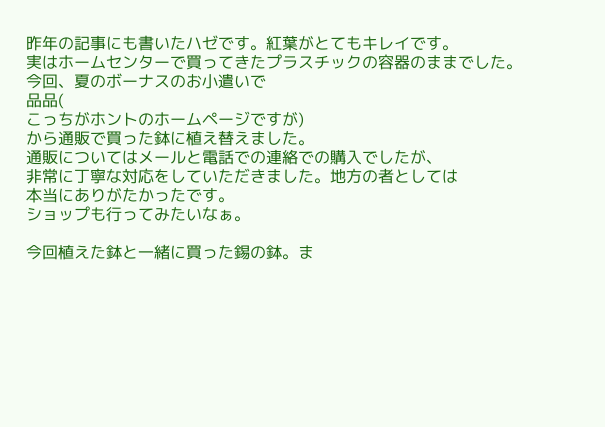昨年の記事にも書いたハゼです。紅葉がとてもキレイです。
実はホームセンターで買ってきたプラスチックの容器のままでした。
今回、夏のボーナスのお小遣いで
品品(
こっちがホントのホームページですが)
から通販で買った鉢に植え替えました。
通販についてはメールと電話での連絡での購入でしたが、
非常に丁寧な対応をしていただきました。地方の者としては
本当にありがたかったです。
ショップも行ってみたいなぁ。

今回植えた鉢と一緒に買った錫の鉢。ま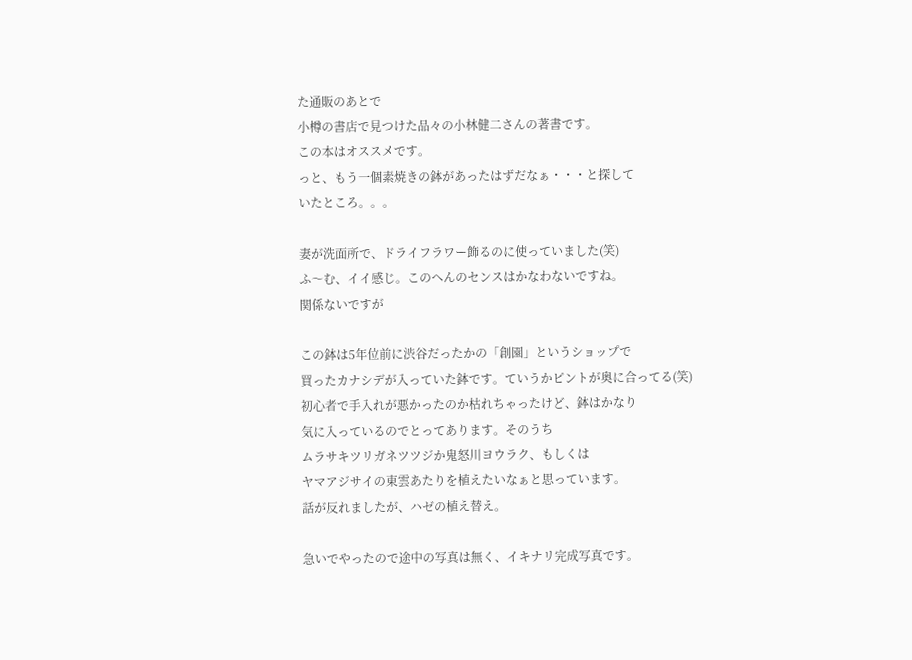た通販のあとで
小樽の書店で見つけた品々の小林健二さんの著書です。
この本はオススメです。
っと、もう一個素焼きの鉢があったはずだなぁ・・・と探して
いたところ。。。

妻が洗面所で、ドライフラワー飾るのに使っていました(笑)
ふ〜む、イイ感じ。このへんのセンスはかなわないですね。
関係ないですが

この鉢は5年位前に渋谷だったかの「創園」というショップで
買ったカナシデが入っていた鉢です。ていうかピントが奥に合ってる(笑)
初心者で手入れが悪かったのか枯れちゃったけど、鉢はかなり
気に入っているのでとってあります。そのうち
ムラサキツリガネツツジか鬼怒川ヨウラク、もしくは
ヤマアジサイの東雲あたりを植えたいなぁと思っています。
話が反れましたが、ハゼの植え替え。

急いでやったので途中の写真は無く、イキナリ完成写真です。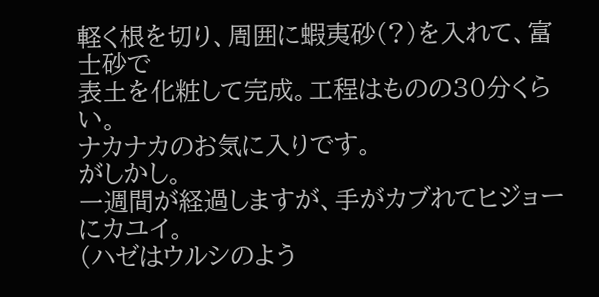軽く根を切り、周囲に蝦夷砂(?)を入れて、富士砂で
表土を化粧して完成。工程はものの30分くらい。
ナカナカのお気に入りです。
がしかし。
一週間が経過しますが、手がカブれてヒジョーにカユイ。
(ハゼはウルシのよう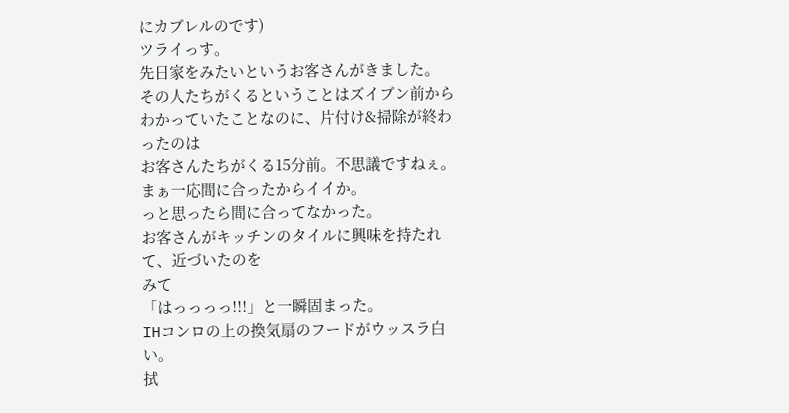にカブレルのです)
ツライっす。
先日家をみたいというお客さんがきました。
その人たちがくるということはズイブン前から
わかっていたことなのに、片付け&掃除が終わったのは
お客さんたちがくる15分前。不思議ですねぇ。
まぁ一応間に合ったからイイか。
っと思ったら間に合ってなかった。
お客さんがキッチンのタイルに興味を持たれて、近づいたのを
みて
「はっっっっ!!!」と一瞬固まった。
IHコンロの上の換気扇のフードがウッスラ白い。
拭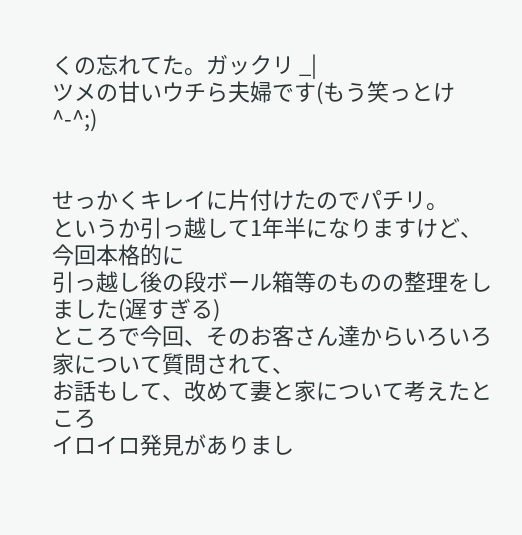くの忘れてた。ガックリ _|
ツメの甘いウチら夫婦です(もう笑っとけ ^-^;)


せっかくキレイに片付けたのでパチリ。
というか引っ越して1年半になりますけど、今回本格的に
引っ越し後の段ボール箱等のものの整理をしました(遅すぎる)
ところで今回、そのお客さん達からいろいろ家について質問されて、
お話もして、改めて妻と家について考えたところ
イロイロ発見がありまし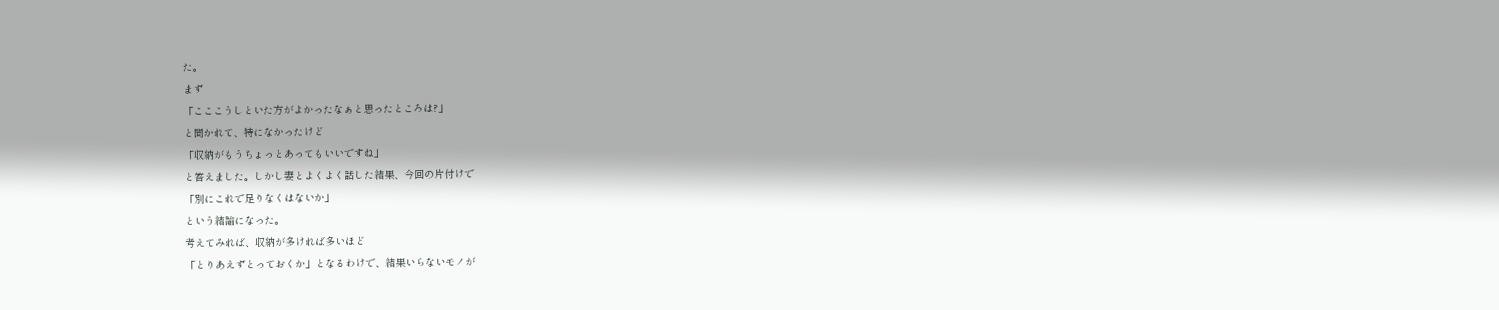た。
まず
「こここうしといた方がよかったなぁと思ったところは?」
と聞かれて、特になかったけど
「収納がもうちょっとあってもいいですね」
と答えました。しかし妻とよくよく話した結果、今回の片付けで
「別にこれで足りなくはないか」
という結論になった。
考えてみれば、収納が多ければ多いほど
「とりあえずとっておくか」となるわけで、結果いらないモノが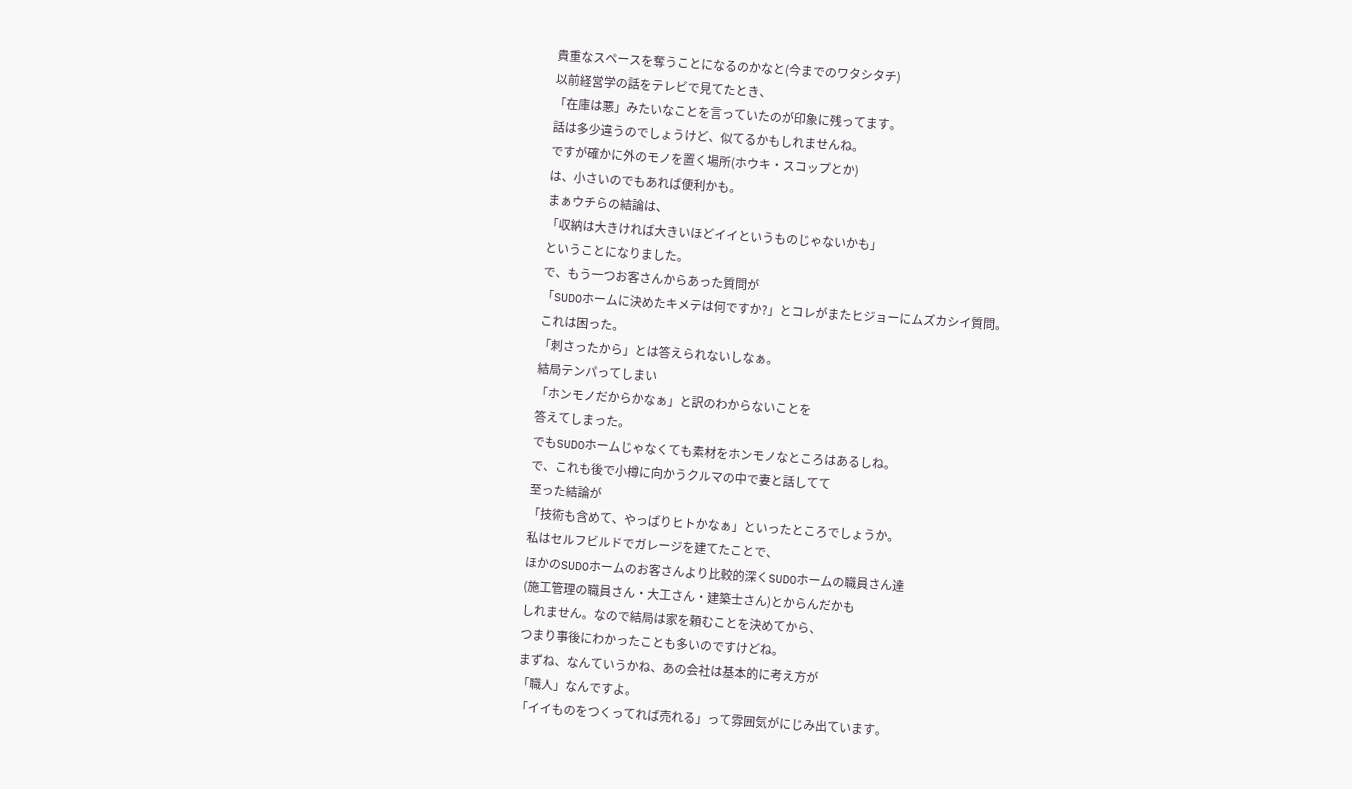貴重なスペースを奪うことになるのかなと(今までのワタシタチ)
以前経営学の話をテレビで見てたとき、
「在庫は悪」みたいなことを言っていたのが印象に残ってます。
話は多少違うのでしょうけど、似てるかもしれませんね。
ですが確かに外のモノを置く場所(ホウキ・スコップとか)
は、小さいのでもあれば便利かも。
まぁウチらの結論は、
「収納は大きければ大きいほどイイというものじゃないかも」
ということになりました。
で、もう一つお客さんからあった質問が
「SUDOホームに決めたキメテは何ですか?」とコレがまたヒジョーにムズカシイ質問。
これは困った。
「刺さったから」とは答えられないしなぁ。
結局テンパってしまい
「ホンモノだからかなぁ」と訳のわからないことを
答えてしまった。
でもSUDOホームじゃなくても素材をホンモノなところはあるしね。
で、これも後で小樽に向かうクルマの中で妻と話してて
至った結論が
「技術も含めて、やっぱりヒトかなぁ」といったところでしょうか。
私はセルフビルドでガレージを建てたことで、
ほかのSUDOホームのお客さんより比較的深くSUDOホームの職員さん達
(施工管理の職員さん・大工さん・建築士さん)とからんだかも
しれません。なので結局は家を頼むことを決めてから、
つまり事後にわかったことも多いのですけどね。
まずね、なんていうかね、あの会社は基本的に考え方が
「職人」なんですよ。
「イイものをつくってれば売れる」って雰囲気がにじみ出ています。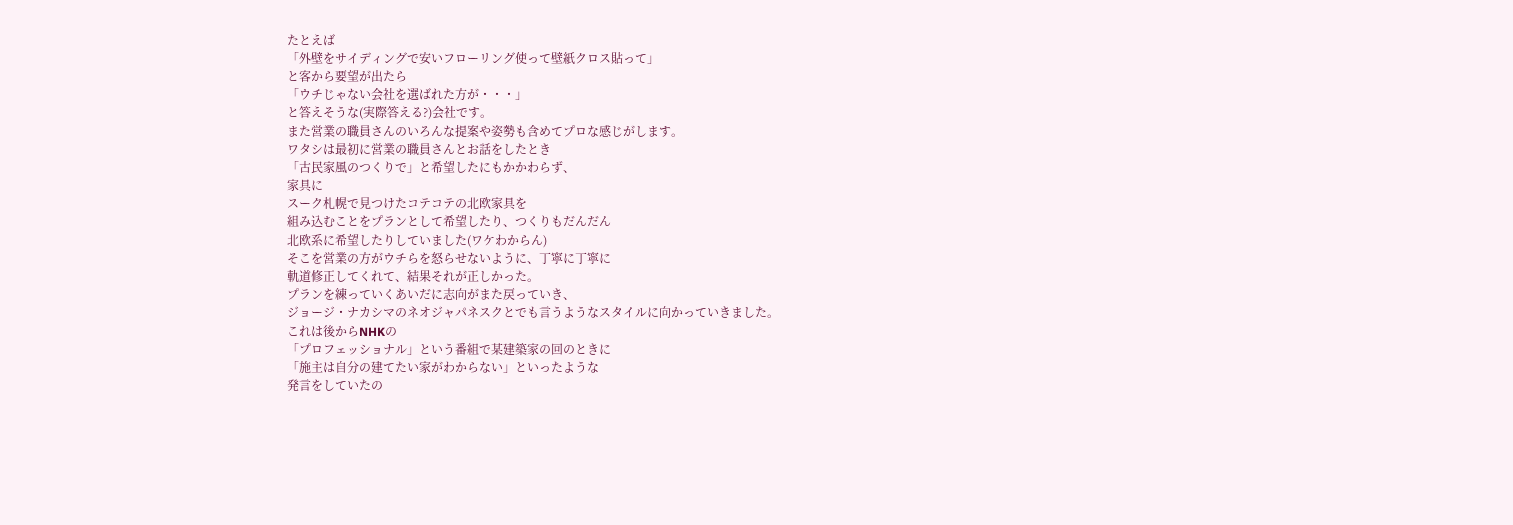たとえば
「外壁をサイディングで安いフローリング使って壁紙クロス貼って」
と客から要望が出たら
「ウチじゃない会社を選ばれた方が・・・」
と答えそうな(実際答える?)会社です。
また営業の職員さんのいろんな提案や姿勢も含めてプロな感じがします。
ワタシは最初に営業の職員さんとお話をしたとき
「古民家風のつくりで」と希望したにもかかわらず、
家具に
スーク札幌で見つけたコテコテの北欧家具を
組み込むことをプランとして希望したり、つくりもだんだん
北欧系に希望したりしていました(ワケわからん)
そこを営業の方がウチらを怒らせないように、丁寧に丁寧に
軌道修正してくれて、結果それが正しかった。
プランを練っていくあいだに志向がまた戻っていき、
ジョージ・ナカシマのネオジャパネスクとでも言うようなスタイルに向かっていきました。
これは後からNHKの
「プロフェッショナル」という番組で某建築家の回のときに
「施主は自分の建てたい家がわからない」といったような
発言をしていたの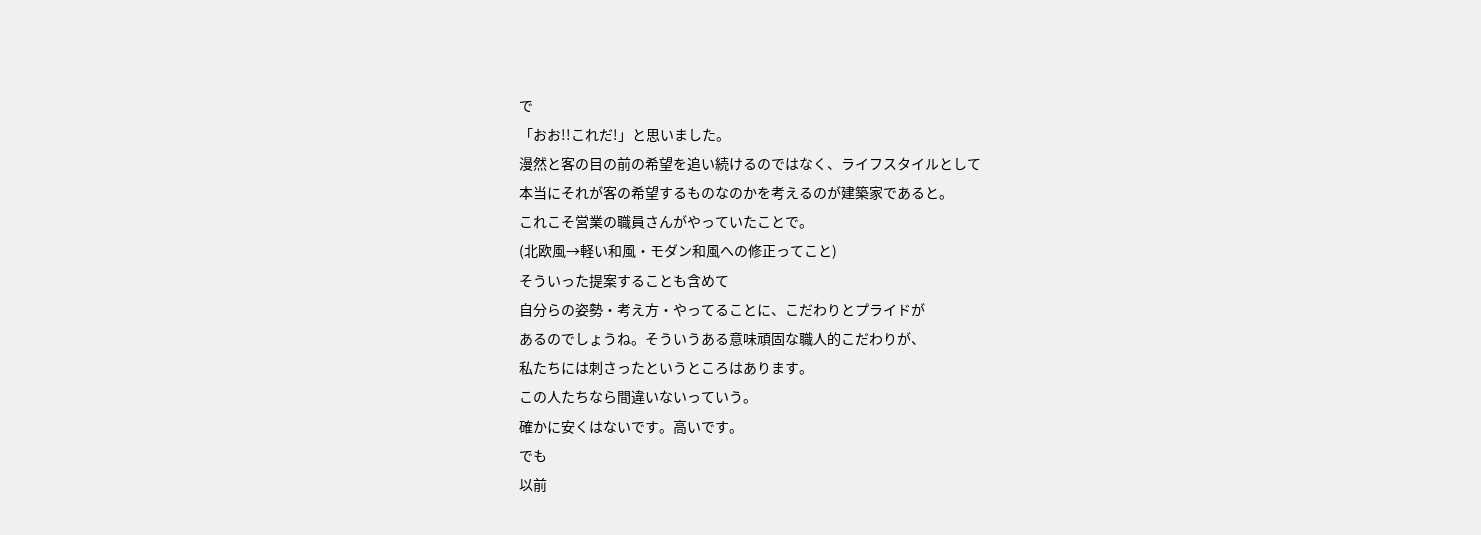で
「おお!!これだ!」と思いました。
漫然と客の目の前の希望を追い続けるのではなく、ライフスタイルとして
本当にそれが客の希望するものなのかを考えるのが建築家であると。
これこそ営業の職員さんがやっていたことで。
(北欧風→軽い和風・モダン和風への修正ってこと)
そういった提案することも含めて
自分らの姿勢・考え方・やってることに、こだわりとプライドが
あるのでしょうね。そういうある意味頑固な職人的こだわりが、
私たちには刺さったというところはあります。
この人たちなら間違いないっていう。
確かに安くはないです。高いです。
でも
以前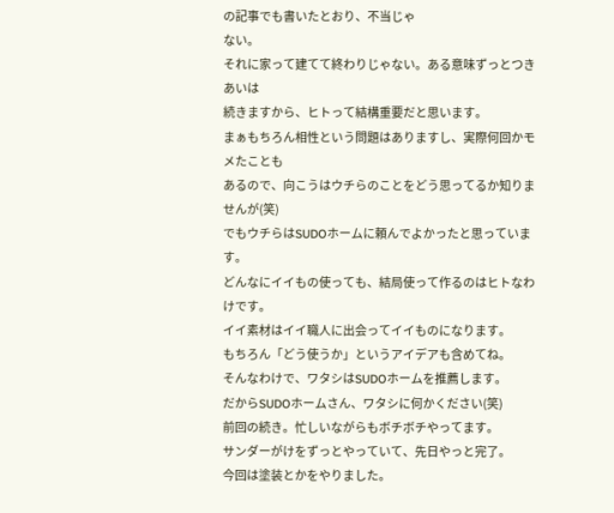の記事でも書いたとおり、不当じゃ
ない。
それに家って建てて終わりじゃない。ある意味ずっとつきあいは
続きますから、ヒトって結構重要だと思います。
まぁもちろん相性という問題はありますし、実際何回かモメたことも
あるので、向こうはウチらのことをどう思ってるか知りませんが(笑)
でもウチらはSUDOホームに頼んでよかったと思っています。
どんなにイイもの使っても、結局使って作るのはヒトなわけです。
イイ素材はイイ職人に出会ってイイものになります。
もちろん「どう使うか」というアイデアも含めてね。
そんなわけで、ワタシはSUDOホームを推薦します。
だからSUDOホームさん、ワタシに何かください(笑)
前回の続き。忙しいながらもボチボチやってます。
サンダーがけをずっとやっていて、先日やっと完了。
今回は塗装とかをやりました。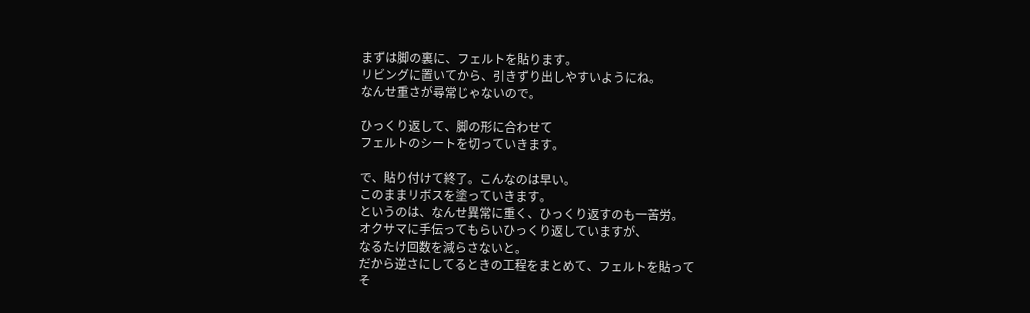まずは脚の裏に、フェルトを貼ります。
リビングに置いてから、引きずり出しやすいようにね。
なんせ重さが尋常じゃないので。

ひっくり返して、脚の形に合わせて
フェルトのシートを切っていきます。

で、貼り付けて終了。こんなのは早い。
このままリボスを塗っていきます。
というのは、なんせ異常に重く、ひっくり返すのも一苦労。
オクサマに手伝ってもらいひっくり返していますが、
なるたけ回数を減らさないと。
だから逆さにしてるときの工程をまとめて、フェルトを貼って
そ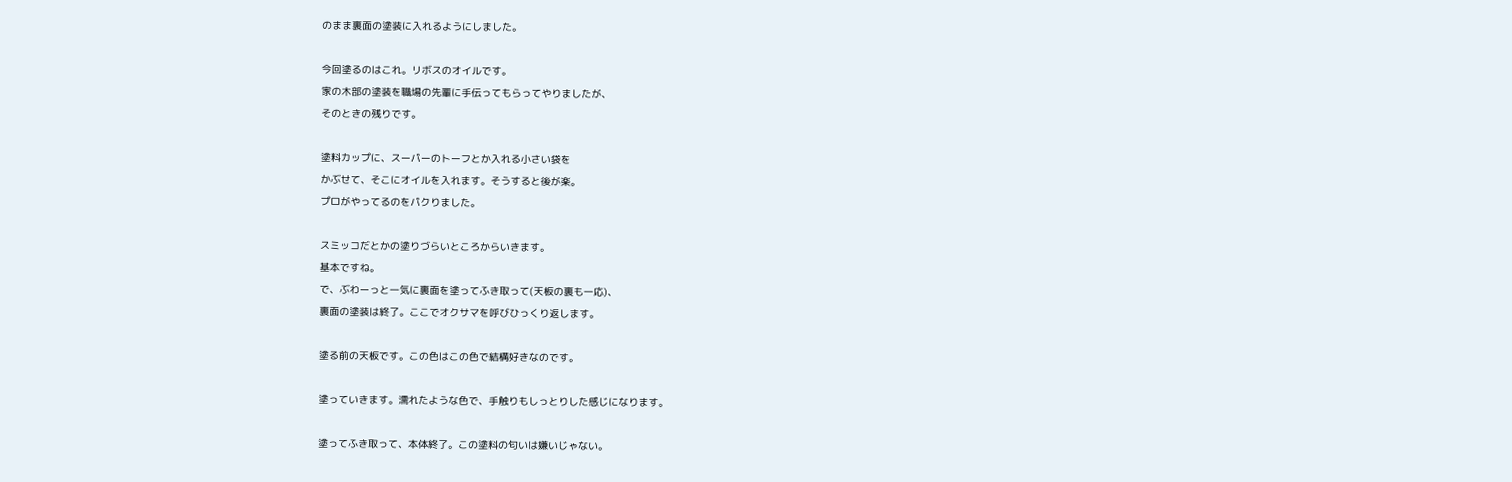のまま裏面の塗装に入れるようにしました。

今回塗るのはこれ。リボスのオイルです。
家の木部の塗装を職場の先輩に手伝ってもらってやりましたが、
そのときの残りです。

塗料カップに、スーパーのトーフとか入れる小さい袋を
かぶせて、そこにオイルを入れます。そうすると後が楽。
プロがやってるのをパクりました。

スミッコだとかの塗りづらいところからいきます。
基本ですね。
で、ぶわーっと一気に裏面を塗ってふき取って(天板の裏も一応)、
裏面の塗装は終了。ここでオクサマを呼びひっくり返します。

塗る前の天板です。この色はこの色で結構好きなのです。

塗っていきます。濡れたような色で、手触りもしっとりした感じになります。

塗ってふき取って、本体終了。この塗料の匂いは嫌いじゃない。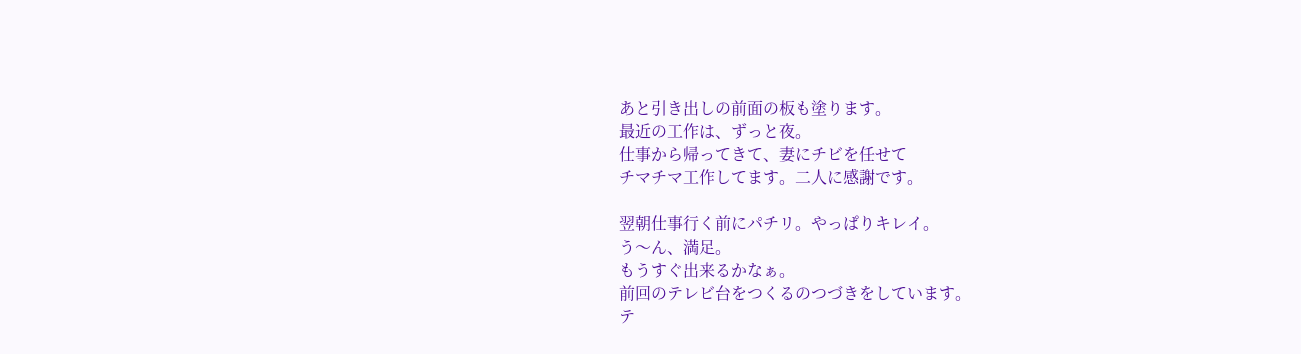あと引き出しの前面の板も塗ります。
最近の工作は、ずっと夜。
仕事から帰ってきて、妻にチビを任せて
チマチマ工作してます。二人に感謝です。

翌朝仕事行く前にパチリ。やっぱりキレイ。
う〜ん、満足。
もうすぐ出来るかなぁ。
前回のテレビ台をつくるのつづきをしています。
テ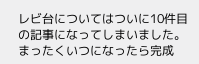レビ台についてはついに10件目の記事になってしまいました。
まったくいつになったら完成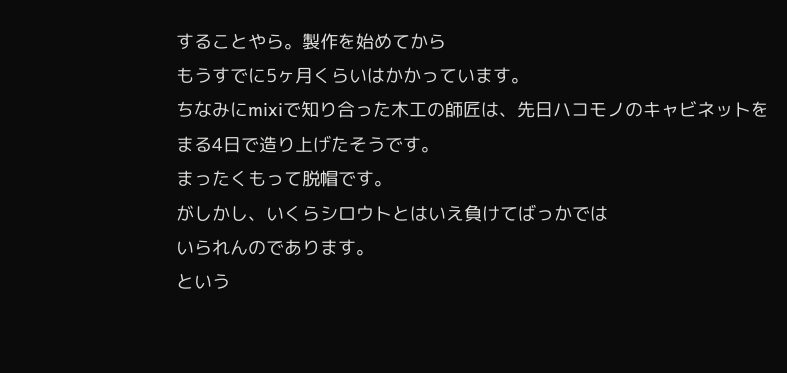することやら。製作を始めてから
もうすでに5ヶ月くらいはかかっています。
ちなみにmixiで知り合った木工の師匠は、先日ハコモノのキャビネットを
まる4日で造り上げたそうです。
まったくもって脱帽です。
がしかし、いくらシロウトとはいえ負けてばっかでは
いられんのであります。
という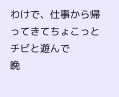わけで、仕事から帰ってきてちょこっとチビと遊んで
晩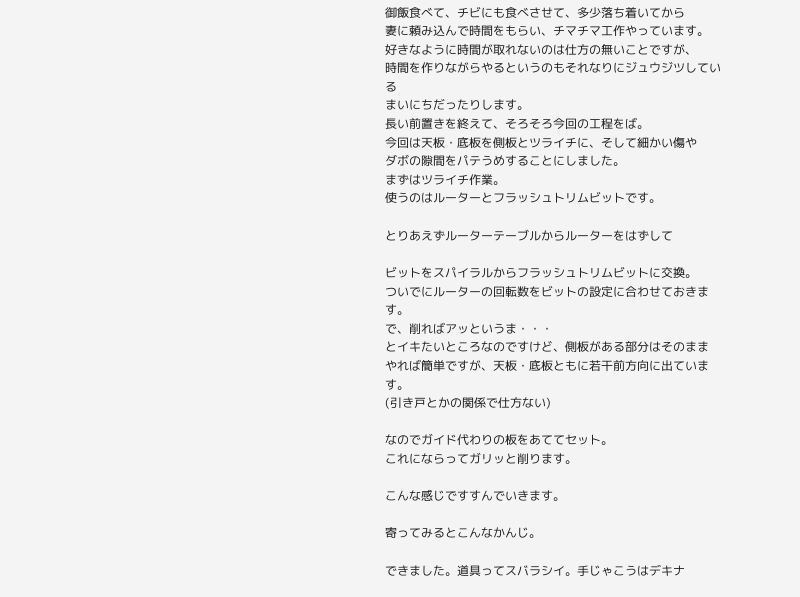御飯食べて、チビにも食べさせて、多少落ち着いてから
妻に頼み込んで時間をもらい、チマチマ工作やっています。
好きなように時間が取れないのは仕方の無いことですが、
時間を作りながらやるというのもそれなりにジュウジツしている
まいにちだったりします。
長い前置きを終えて、そろそろ今回の工程をば。
今回は天板・底板を側板とツライチに、そして細かい傷や
ダボの隙間をパテうめすることにしました。
まずはツライチ作業。
使うのはルーターとフラッシュトリムビットです。

とりあえずルーターテーブルからルーターをはずして

ビットをスパイラルからフラッシュトリムビットに交換。
ついでにルーターの回転数をビットの設定に合わせておきます。
で、削ればアッというま・・・
とイキたいところなのですけど、側板がある部分はそのまま
やれば簡単ですが、天板・底板ともに若干前方向に出ています。
(引き戸とかの関係で仕方ない)

なのでガイド代わりの板をあててセット。
これにならってガリッと削ります。

こんな感じですすんでいきます。

寄ってみるとこんなかんじ。

できました。道具ってスバラシイ。手じゃこうはデキナ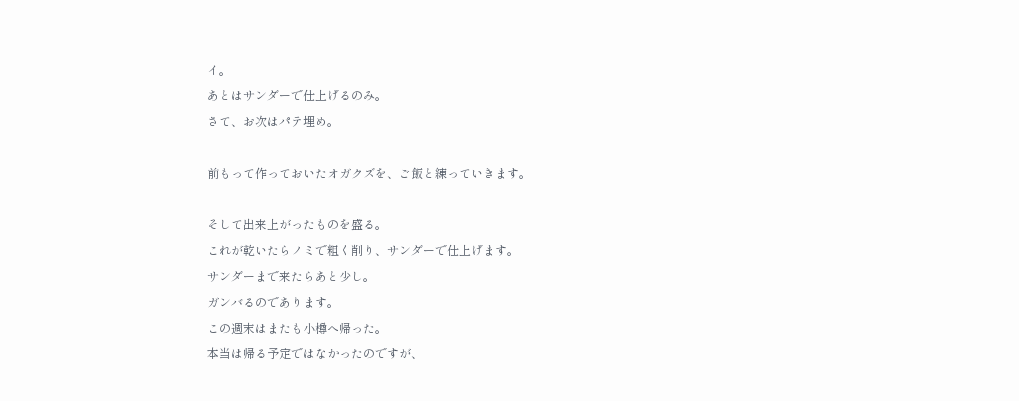イ。
あとはサンダーで仕上げるのみ。
さて、お次はパテ埋め。

前もって作っておいたオガクズを、ご飯と練っていきます。

そして出来上がったものを盛る。
これが乾いたらノミで粗く削り、サンダーで仕上げます。
サンダーまで来たらあと少し。
ガンバるのであります。
この週末はまたも小樽へ帰った。
本当は帰る予定ではなかったのですが、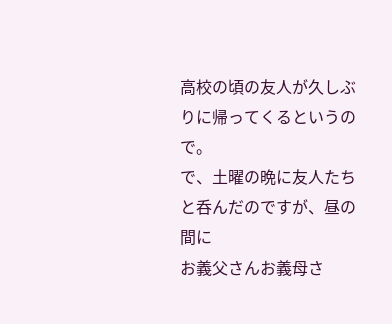高校の頃の友人が久しぶりに帰ってくるというので。
で、土曜の晩に友人たちと呑んだのですが、昼の間に
お義父さんお義母さ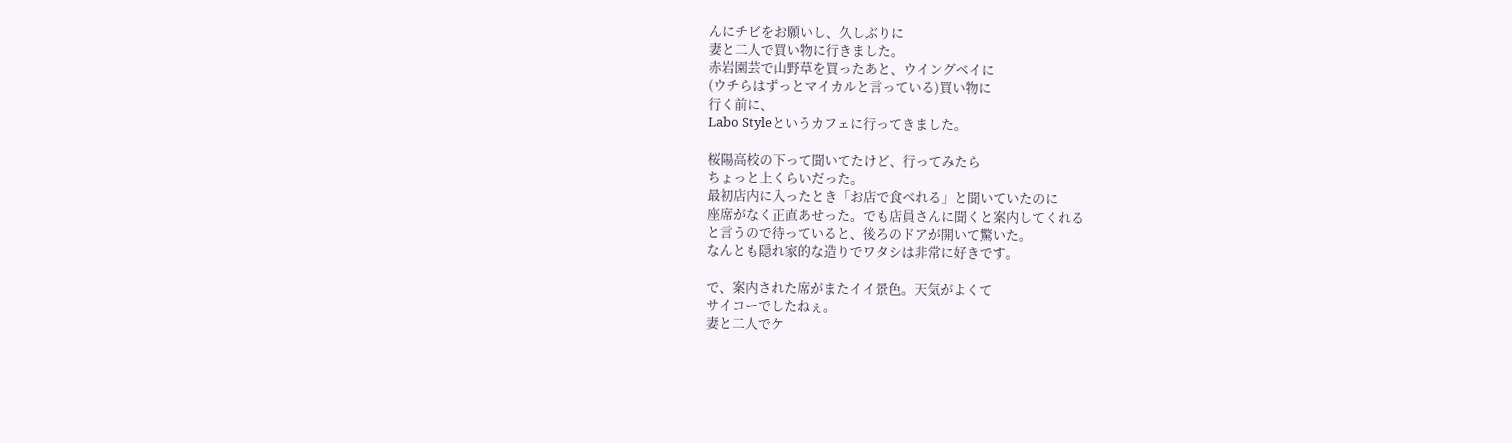んにチビをお願いし、久しぶりに
妻と二人で買い物に行きました。
赤岩園芸で山野草を買ったあと、ウイングベイに
(ウチらはずっとマイカルと言っている)買い物に
行く前に、
Labo Styleというカフェに行ってきました。

桜陽高校の下って聞いてたけど、行ってみたら
ちょっと上くらいだった。
最初店内に入ったとき「お店で食べれる」と聞いていたのに
座席がなく正直あせった。でも店員さんに聞くと案内してくれる
と言うので待っていると、後ろのドアが開いて驚いた。
なんとも隠れ家的な造りでワタシは非常に好きです。

で、案内された席がまたイイ景色。天気がよくて
サイコーでしたねぇ。
妻と二人でケ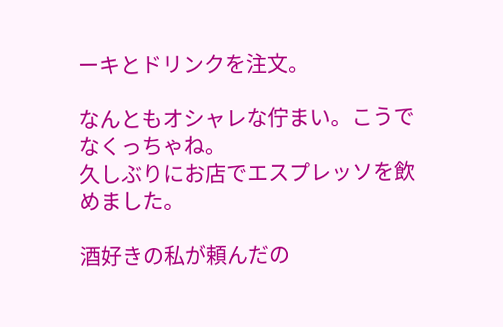ーキとドリンクを注文。

なんともオシャレな佇まい。こうでなくっちゃね。
久しぶりにお店でエスプレッソを飲めました。

酒好きの私が頼んだの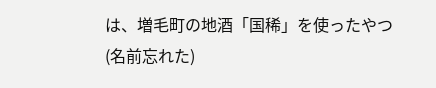は、増毛町の地酒「国稀」を使ったやつ
(名前忘れた)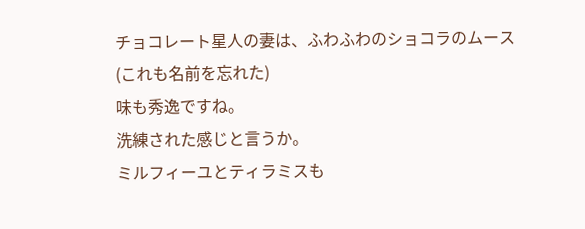チョコレート星人の妻は、ふわふわのショコラのムース
(これも名前を忘れた)
味も秀逸ですね。
洗練された感じと言うか。
ミルフィーユとティラミスも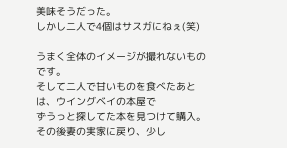美味そうだった。
しかし二人で4個はサスガにねぇ(笑)

うまく全体のイメージが撮れないものです。
そして二人で甘いものを食べたあとは、ウイングベイの本屋で
ずうっと探してた本を見つけて購入。
その後妻の実家に戻り、少し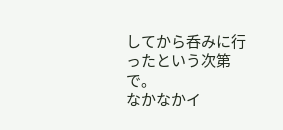してから呑みに行ったという次第で。
なかなかイ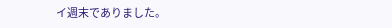イ週末でありました。